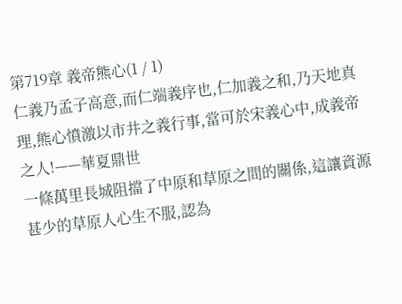第719章 義帝熊心(1 / 1)
仁義乃孟子高意,而仁端義序也,仁加義之和,乃天地真理,熊心憤激以市井之義行事,當可於宋義心中,成義帝之人!——華夏鼎世
一條萬里長城阻擋了中原和草原之間的關係,這讓資源甚少的草原人心生不服,認為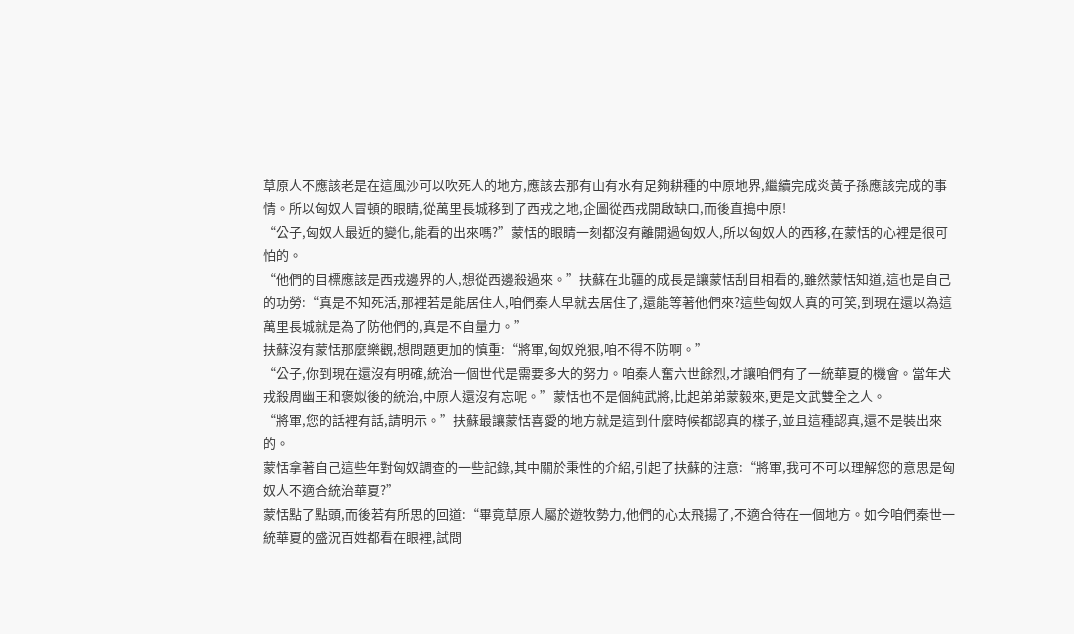草原人不應該老是在這風沙可以吹死人的地方,應該去那有山有水有足夠耕種的中原地界,繼續完成炎黃子孫應該完成的事情。所以匈奴人冒頓的眼睛,從萬里長城移到了西戎之地,企圖從西戎開啟缺口,而後直搗中原!
“公子,匈奴人最近的變化,能看的出來嗎?”蒙恬的眼睛一刻都沒有離開過匈奴人,所以匈奴人的西移,在蒙恬的心裡是很可怕的。
“他們的目標應該是西戎邊界的人,想從西邊殺過來。”扶蘇在北疆的成長是讓蒙恬刮目相看的,雖然蒙恬知道,這也是自己的功勞:“真是不知死活,那裡若是能居住人,咱們秦人早就去居住了,還能等著他們來?這些匈奴人真的可笑,到現在還以為這萬里長城就是為了防他們的,真是不自量力。”
扶蘇沒有蒙恬那麼樂觀,想問題更加的慎重:“將軍,匈奴兇狠,咱不得不防啊。”
“公子,你到現在還沒有明確,統治一個世代是需要多大的努力。咱秦人奮六世餘烈,才讓咱們有了一統華夏的機會。當年犬戎殺周幽王和褒姒後的統治,中原人還沒有忘呢。”蒙恬也不是個純武將,比起弟弟蒙毅來,更是文武雙全之人。
“將軍,您的話裡有話,請明示。”扶蘇最讓蒙恬喜愛的地方就是這到什麼時候都認真的樣子,並且這種認真,還不是裝出來的。
蒙恬拿著自己這些年對匈奴調查的一些記錄,其中關於秉性的介紹,引起了扶蘇的注意:“將軍,我可不可以理解您的意思是匈奴人不適合統治華夏?”
蒙恬點了點頭,而後若有所思的回道:“畢竟草原人屬於遊牧勢力,他們的心太飛揚了,不適合待在一個地方。如今咱們秦世一統華夏的盛況百姓都看在眼裡,試問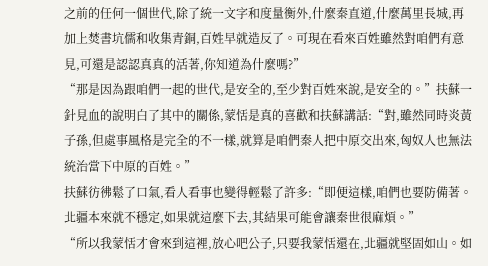之前的任何一個世代,除了統一文字和度量衡外,什麼秦直道,什麼萬里長城,再加上焚書坑儒和收集青銅,百姓早就造反了。可現在看來百姓雖然對咱們有意見,可還是認認真真的活著,你知道為什麼嗎?”
“那是因為跟咱們一起的世代,是安全的,至少對百姓來說,是安全的。”扶蘇一針見血的說明白了其中的關係,蒙恬是真的喜歡和扶蘇講話:“對,雖然同時炎黃子孫,但處事風格是完全的不一樣,就算是咱們秦人把中原交出來,匈奴人也無法統治當下中原的百姓。”
扶蘇彷彿鬆了口氣,看人看事也變得輕鬆了許多:“即便這樣,咱們也要防備著。北疆本來就不穩定,如果就這麼下去,其結果可能會讓秦世很麻煩。”
“所以我蒙恬才會來到這裡,放心吧公子,只要我蒙恬還在,北疆就堅固如山。如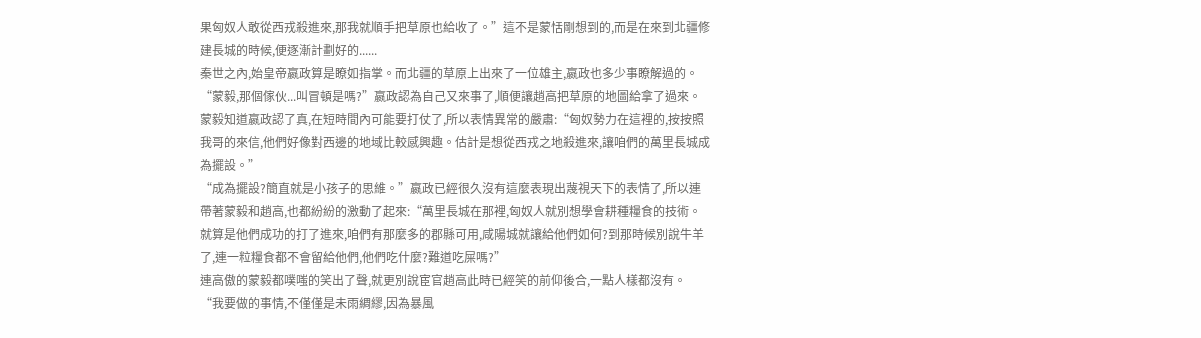果匈奴人敢從西戎殺進來,那我就順手把草原也給收了。”這不是蒙恬剛想到的,而是在來到北疆修建長城的時候,便逐漸計劃好的......
秦世之內,始皇帝嬴政算是瞭如指掌。而北疆的草原上出來了一位雄主,嬴政也多少事瞭解過的。
“蒙毅,那個傢伙...叫冒頓是嗎?”嬴政認為自己又來事了,順便讓趙高把草原的地圖給拿了過來。
蒙毅知道嬴政認了真,在短時間內可能要打仗了,所以表情異常的嚴肅:“匈奴勢力在這裡的,按按照我哥的來信,他們好像對西邊的地域比較感興趣。估計是想從西戎之地殺進來,讓咱們的萬里長城成為擺設。”
“成為擺設?簡直就是小孩子的思維。”嬴政已經很久沒有這麼表現出蔑視天下的表情了,所以連帶著蒙毅和趙高,也都紛紛的激動了起來:“萬里長城在那裡,匈奴人就別想學會耕種糧食的技術。就算是他們成功的打了進來,咱們有那麼多的郡縣可用,咸陽城就讓給他們如何?到那時候別說牛羊了,連一粒糧食都不會留給他們,他們吃什麼?難道吃屎嗎?”
連高傲的蒙毅都噗嗤的笑出了聲,就更別說宦官趙高此時已經笑的前仰後合,一點人樣都沒有。
“我要做的事情,不僅僅是未雨綢繆,因為暴風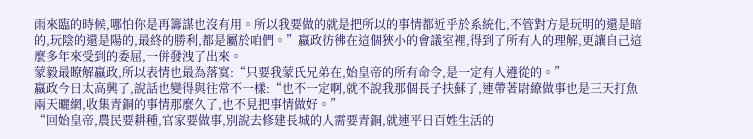雨來臨的時候,哪怕你是再籌謀也沒有用。所以我要做的就是把所以的事情都近乎於系統化,不管對方是玩明的還是暗的,玩陰的還是陽的,最終的勝利,都是屬於咱們。”嬴政彷彿在這個狹小的會議室裡,得到了所有人的理解,更讓自己這麼多年來受到的委屈,一併發洩了出來。
蒙毅最瞭解嬴政,所以表情也最為落寞:“只要我蒙氏兄弟在,始皇帝的所有命令,是一定有人遵從的。”
嬴政今日太高興了,說話也變得與往常不一樣:“也不一定啊,就不說我那個長子扶蘇了,連帶著尉繚做事也是三天打魚兩天曬網,收集青銅的事情那麼久了,也不見把事情做好。”
“回始皇帝,農民要耕種,官家要做事,別說去修建長城的人需要青銅,就連平日百姓生活的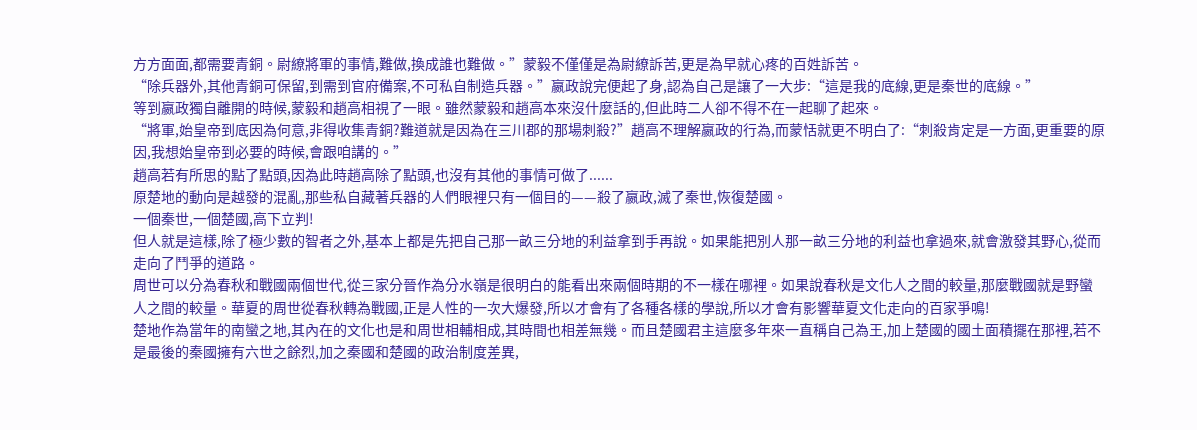方方面面,都需要青銅。尉繚將軍的事情,難做,換成誰也難做。”蒙毅不僅僅是為尉繚訴苦,更是為早就心疼的百姓訴苦。
“除兵器外,其他青銅可保留,到需到官府備案,不可私自制造兵器。”嬴政說完便起了身,認為自己是讓了一大步:“這是我的底線,更是秦世的底線。”
等到嬴政獨自離開的時候,蒙毅和趙高相視了一眼。雖然蒙毅和趙高本來沒什麼話的,但此時二人卻不得不在一起聊了起來。
“將軍,始皇帝到底因為何意,非得收集青銅?難道就是因為在三川郡的那場刺殺?”趙高不理解嬴政的行為,而蒙恬就更不明白了:“刺殺肯定是一方面,更重要的原因,我想始皇帝到必要的時候,會跟咱講的。”
趙高若有所思的點了點頭,因為此時趙高除了點頭,也沒有其他的事情可做了......
原楚地的動向是越發的混亂,那些私自藏著兵器的人們眼裡只有一個目的——殺了嬴政,滅了秦世,恢復楚國。
一個秦世,一個楚國,高下立判!
但人就是這樣,除了極少數的智者之外,基本上都是先把自己那一畝三分地的利益拿到手再說。如果能把別人那一畝三分地的利益也拿過來,就會激發其野心,從而走向了鬥爭的道路。
周世可以分為春秋和戰國兩個世代,從三家分晉作為分水嶺是很明白的能看出來兩個時期的不一樣在哪裡。如果說春秋是文化人之間的較量,那麼戰國就是野蠻人之間的較量。華夏的周世從春秋轉為戰國,正是人性的一次大爆發,所以才會有了各種各樣的學說,所以才會有影響華夏文化走向的百家爭鳴!
楚地作為當年的南蠻之地,其內在的文化也是和周世相輔相成,其時間也相差無幾。而且楚國君主這麼多年來一直稱自己為王,加上楚國的國土面積擺在那裡,若不是最後的秦國擁有六世之餘烈,加之秦國和楚國的政治制度差異,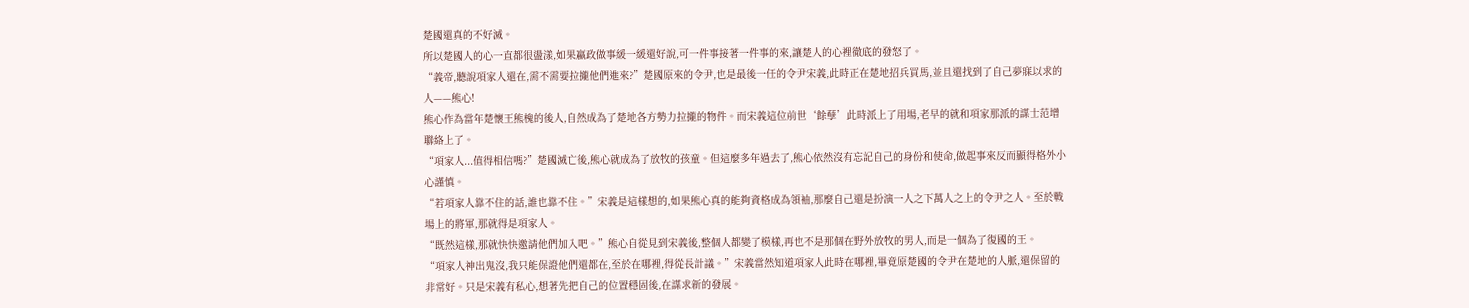楚國還真的不好滅。
所以楚國人的心一直都很盪漾,如果嬴政做事緩一緩還好說,可一件事接著一件事的來,讓楚人的心裡徹底的發怒了。
“義帝,聽說項家人還在,需不需要拉攏他們進來?”楚國原來的令尹,也是最後一任的令尹宋義,此時正在楚地招兵買馬,並且還找到了自己夢寐以求的人——熊心!
熊心作為當年楚懷王熊槐的後人,自然成為了楚地各方勢力拉攏的物件。而宋義這位前世‘餘孽’此時派上了用場,老早的就和項家那派的謀士范增聯絡上了。
“項家人...值得相信嗎?”楚國滅亡後,熊心就成為了放牧的孩童。但這麼多年過去了,熊心依然沒有忘記自己的身份和使命,做起事來反而顯得格外小心謹慎。
“若項家人靠不住的話,誰也靠不住。”宋義是這樣想的,如果熊心真的能夠資格成為領袖,那麼自己還是扮演一人之下萬人之上的令尹之人。至於戰場上的將軍,那就得是項家人。
“既然這樣,那就快快邀請他們加入吧。”熊心自從見到宋義後,整個人都變了模樣,再也不是那個在野外放牧的男人,而是一個為了復國的王。
“項家人神出鬼沒,我只能保證他們還都在,至於在哪裡,得從長計議。”宋義當然知道項家人此時在哪裡,畢竟原楚國的令尹在楚地的人脈,還保留的非常好。只是宋義有私心,想著先把自己的位置穩固後,在謀求新的發展。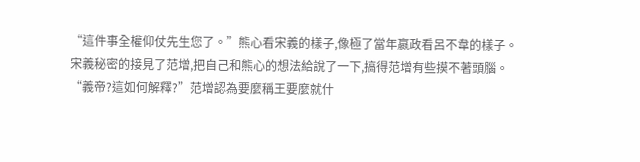“這件事全權仰仗先生您了。”熊心看宋義的樣子,像極了當年嬴政看呂不韋的樣子。
宋義秘密的接見了范增,把自己和熊心的想法給說了一下,搞得范增有些摸不著頭腦。
“義帝?這如何解釋?”范增認為要麼稱王要麼就什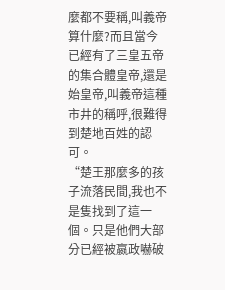麼都不要稱,叫義帝算什麼?而且當今已經有了三皇五帝的集合體皇帝,還是始皇帝,叫義帝這種市井的稱呼,很難得到楚地百姓的認可。
“楚王那麼多的孩子流落民間,我也不是隻找到了這一個。只是他們大部分已經被嬴政嚇破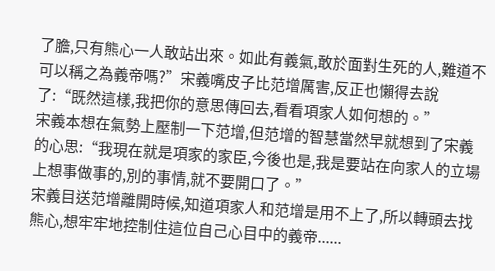了膽,只有熊心一人敢站出來。如此有義氣,敢於面對生死的人,難道不可以稱之為義帝嗎?”宋義嘴皮子比范增厲害,反正也懶得去說了:“既然這樣,我把你的意思傳回去,看看項家人如何想的。”
宋義本想在氣勢上壓制一下范增,但范增的智慧當然早就想到了宋義的心思:“我現在就是項家的家臣,今後也是,我是要站在向家人的立場上想事做事的,別的事情,就不要開口了。”
宋義目送范增離開時候,知道項家人和范增是用不上了,所以轉頭去找熊心,想牢牢地控制住這位自己心目中的義帝......